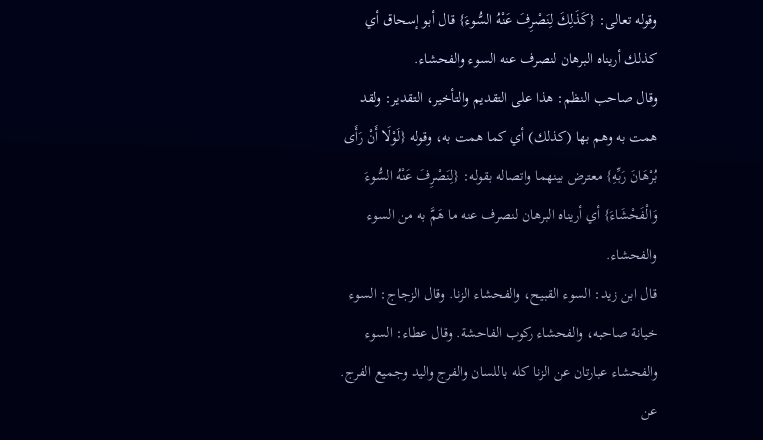وقوله تعالى: {كَذَلِكَ لِنَصْرِفَ عَنْهُ السُّوءَ} قال أبو إسحاق أي كذلك أريناه البرهان لنصرف عنه السوء والفحشاء.
وقال صاحب النظم: هذا على التقديم والتأخير، التقدير: ولقد همت به وهم بها (كذلك) أي كما همت به، وقوله {لَوْلَا أَنْ رَأَى بُرْهَانَ رَبِّهِ} معترض بينهما واتصاله بقوله: {لِنَصْرِفَ عَنْهُ السُّوءَ وَالْفَحْشَاءَ} أي أريناه البرهان لنصرف عنه ما هَمَّ به من السوء والفحشاء.
قال ابن زيد: السوء القبيح، والفحشاء الزنا. وقال الزجاج: السوء خيانة صاحبه، والفحشاء ركوب الفاحشة. وقال عطاء: السوء والفحشاء عبارتان عن الزنا كله باللسان والفرج واليد وجميع الفرج.
عن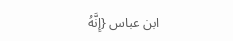ابن عباس {إِنَّهُ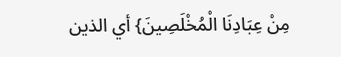مِنْ عِبَادِنَا الْمُخْلَصِينَ} أي الذين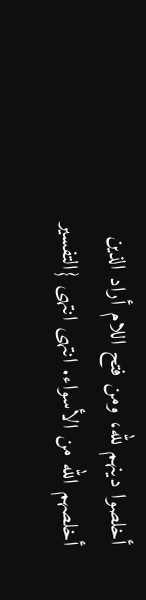أخلصوا دينهم لله، ومن فتح اللام أراد الذين أخلصهم الله من الأسواء. انتهى انتهى {التفسير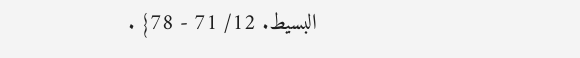البسيط. 12/ 71 - 78} .